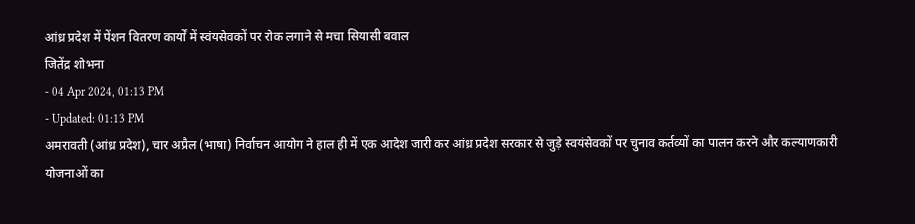आंध्र प्रदेश में पेंशन वितरण कार्यों में स्वंयसेवकों पर रोक लगाने से मचा सियासी बवाल
जितेंद्र शोभना
- 04 Apr 2024, 01:13 PM
- Updated: 01:13 PM
अमरावती (आंध्र प्रदेश), चार अप्रैल (भाषा) निर्वाचन आयोग ने हाल ही में एक आदेश जारी कर आंध्र प्रदेश सरकार से जुड़े स्वयंसेवकों पर चुनाव कर्तव्यों का पालन करने और कल्याणकारी योजनाओं का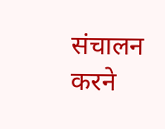संचालन करने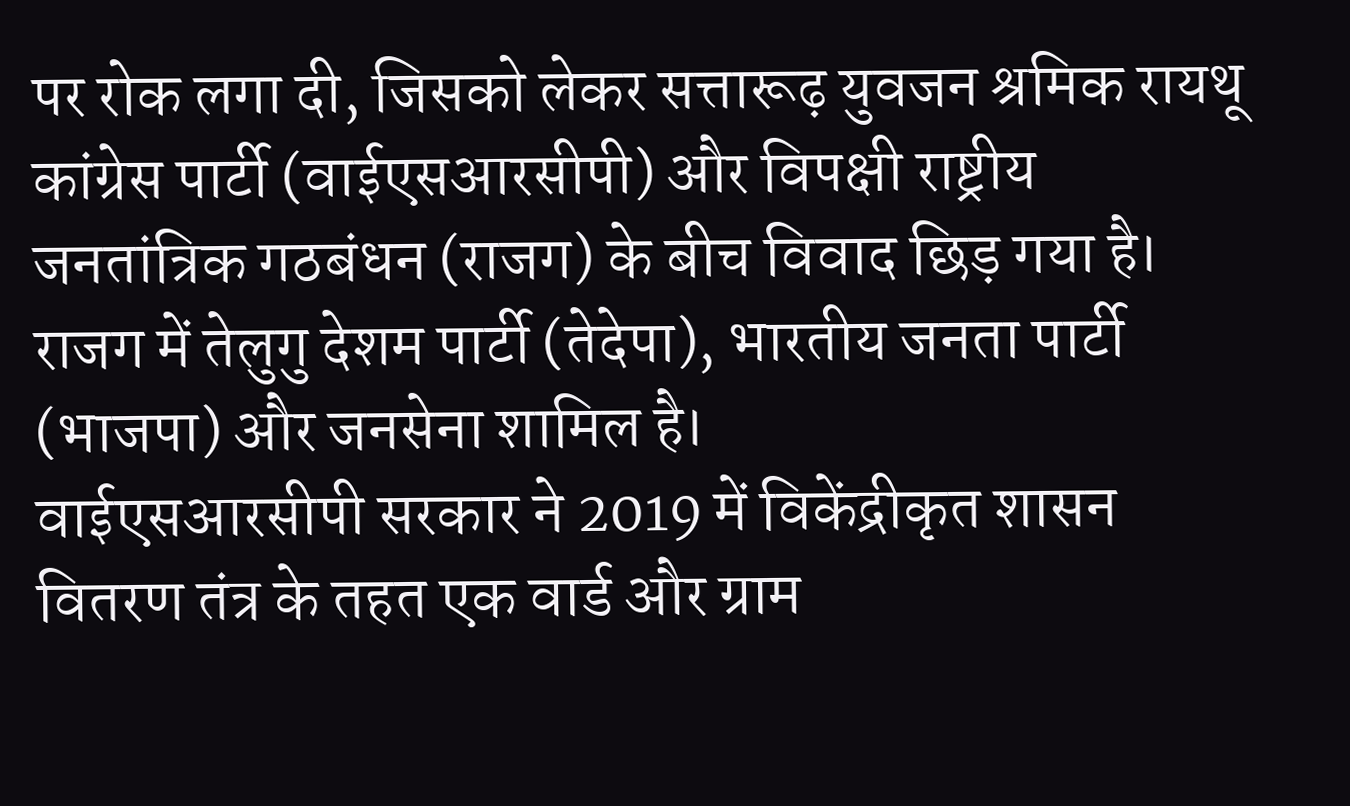पर रोक लगा दी, जिसको लेकर सत्तारूढ़ युवजन श्रमिक रायथू कांग्रेस पार्टी (वाईएसआरसीपी) और विपक्षी राष्ट्रीय जनतांत्रिक गठबंधन (राजग) के बीच विवाद छिड़ गया है।
राजग में तेलुगु देशम पार्टी (तेदेपा), भारतीय जनता पार्टी (भाजपा) और जनसेना शामिल है।
वाईएसआरसीपी सरकार ने 2019 में विकेंद्रीकृत शासन वितरण तंत्र के तहत एक वार्ड और ग्राम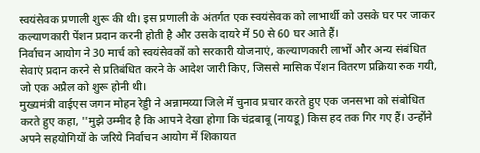स्वयंसेवक प्रणाली शुरू की थी। इस प्रणाली के अंतर्गत एक स्वयंसेवक को लाभार्थी को उसके घर पर जाकर कल्याणकारी पेंशन प्रदान करनी होती है और उसके दायरे में 50 से 60 घर आते हैं।
निर्वाचन आयोग ने 30 मार्च को स्वयंसेवकों को सरकारी योजनाएं, कल्याणकारी लाभों और अन्य संबंधित सेवाएं प्रदान करने से प्रतिबंधित करने के आदेश जारी किए, जिससे मासिक पेंशन वितरण प्रक्रिया रुक गयी, जो एक अप्रैल को शुरू होनी थी।
मुख्यमंत्री वाईएस जगन मोहन रेड्डी ने अन्नामय्या जिले में चुनाव प्रचार करते हुए एक जनसभा को संबोधित करते हुए कहा, ''मुझे उम्मीद है कि आपने देखा होगा कि चंद्रबाबू (नायडू) किस हद तक गिर गए हैं। उन्होंने अपने सहयोगियों के जरिये निर्वाचन आयोग में शिकायत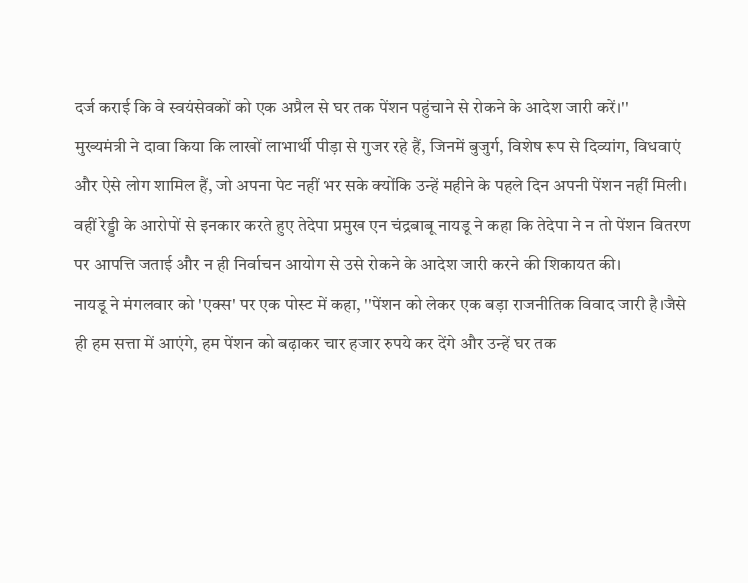दर्ज कराई कि वे स्वयंसेवकों को एक अप्रैल से घर तक पेंशन पहुंचाने से रोकने के आदेश जारी करें।''
मुख्यमंत्री ने दावा किया कि लाखों लाभार्थी पीड़ा से गुजर रहे हैं, जिनमें बुजुर्ग, विशेष रूप से दिव्यांग, विधवाएं और ऐसे लोग शामिल हैं, जो अपना पेट नहीं भर सके क्योंकि उन्हें महीने के पहले दिन अपनी पेंशन नहीं मिली।
वहीं रेड्डी के आरोपों से इनकार करते हुए तेदेपा प्रमुख एन चंद्रबाबू नायडू ने कहा कि तेदेपा ने न तो पेंशन वितरण पर आपत्ति जताई और न ही निर्वाचन आयोग से उसे रोकने के आदेश जारी करने की शिकायत की।
नायडू ने मंगलवार को 'एक्स' पर एक पोस्ट में कहा, ''पेंशन को लेकर एक बड़ा राजनीतिक विवाद जारी है।जैसे ही हम सत्ता में आएंगे, हम पेंशन को बढ़ाकर चार हजार रुपये कर देंगे और उन्हें घर तक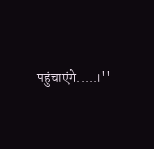पहुंचाएंगे.....।''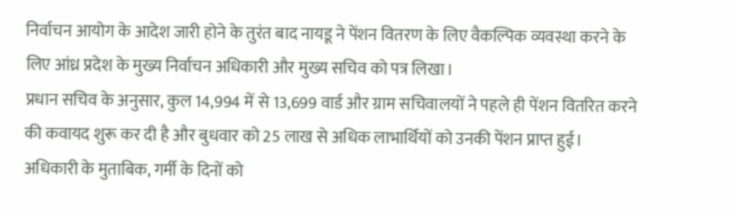निर्वाचन आयोग के आदेश जारी होने के तुरंत बाद नायडू ने पेंशन वितरण के लिए वैकल्पिक व्यवस्था करने के लिए आंध्र प्रदेश के मुख्य निर्वाचन अधिकारी और मुख्य सचिव को पत्र लिखा।
प्रधान सचिव के अनुसार, कुल 14,994 में से 13,699 वार्ड और ग्राम सचिवालयों ने पहले ही पेंशन वितरित करने की कवायद शुरू कर दी है और बुधवार को 25 लाख से अधिक लाभार्थियों को उनकी पेंशन प्राप्त हुई।
अधिकारी के मुताबिक, गर्मी के दिनों को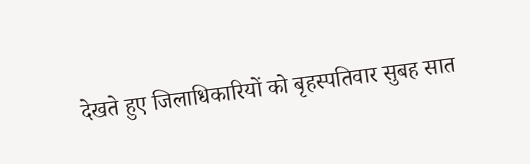देखते हुए जिलाधिकारियों को बृहस्पतिवार सुबह सात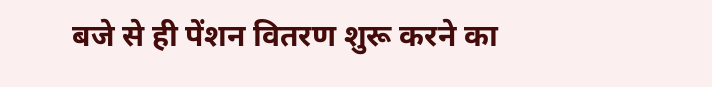बजे से ही पेंशन वितरण शुरू करने का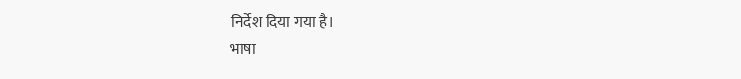निर्देश दिया गया है।
भाषा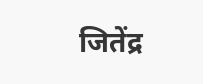जितेंद्र